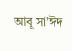আবূ সা’ঈদ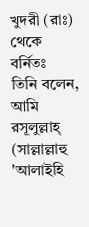খুদরী (রাঃ) থেকে বর্নিতঃ
তিনি বলেন, আমি রসূলুল্লাহ্ (সাল্লাল্লাহু 'আলাইহি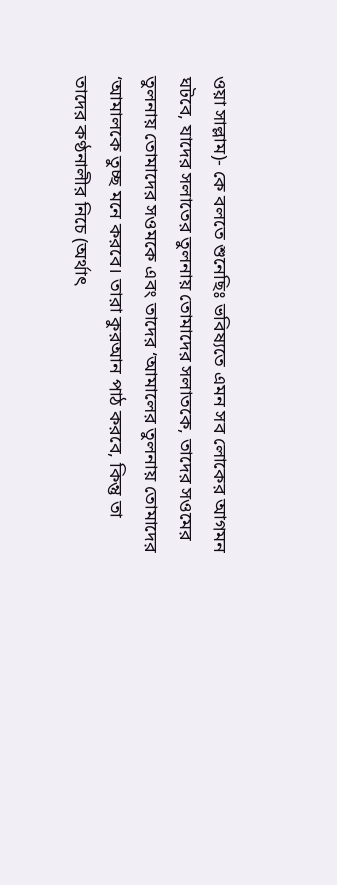ওয়া সাল্লাম)- কে বলতে শুনেছিঃ ভবিষ্যতে এমন সব লোকের আগমন ঘটবে, যাদের সলাতের তুলনায় তোমাদের সলাতকে, তাদের সওমের তুলনায় তোমাদের সওমকে এবং তাদের ‘আমালের তুলনায় তোমাদের ‘আমালকে তুচ্ছ মনে করবে। তারা কুরআন পাঠ করবে, কিন্তু তা তাদের কণ্ঠনালীর নিচে (অর্থাৎ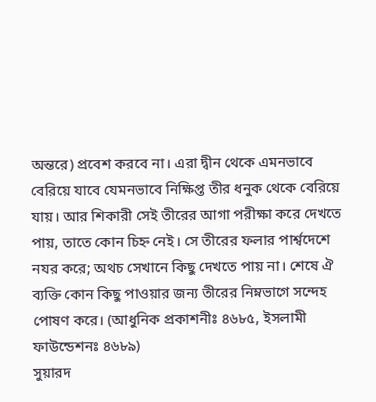অন্তরে) প্রবেশ করবে না। এরা দ্বীন থেকে এমনভাবে বেরিয়ে যাবে যেমনভাবে নিক্ষিপ্ত তীর ধনুক থেকে বেরিয়ে যায়। আর শিকারী সেই তীরের আগা পরীক্ষা করে দেখতে পায়, তাতে কোন চিহ্ন নেই। সে তীরের ফলার পার্শ্বদেশে নযর করে; অথচ সেখানে কিছু দেখতে পায় না। শেষে ঐ ব্যক্তি কোন কিছু পাওয়ার জন্য তীরের নিম্নভাগে সন্দেহ পোষণ করে। (আধুনিক প্রকাশনীঃ ৪৬৮৫, ইসলামী ফাউন্ডেশনঃ ৪৬৮৯)
সুয়ারদ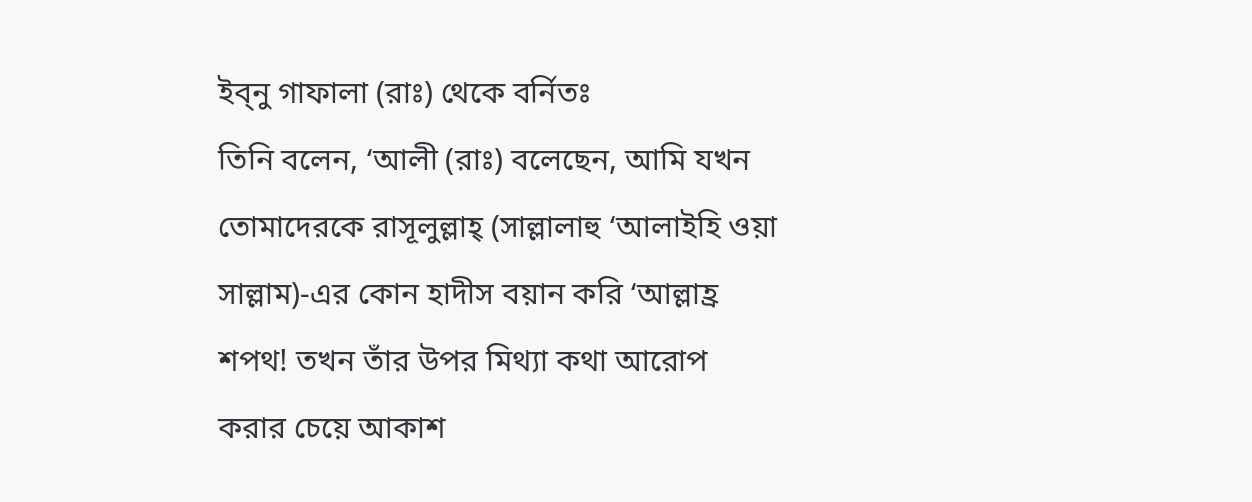ইব্নু গাফালা (রাঃ) থেকে বর্নিতঃ
তিনি বলেন, ‘আলী (রাঃ) বলেছেন, আমি যখন তোমাদেরকে রাসূলুল্লাহ্ (সাল্লালাহু ‘আলাইহি ওয়া সাল্লাম)-এর কোন হাদীস বয়ান করি ‘আল্লাহ্র শপথ! তখন তাঁর উপর মিথ্যা কথা আরোপ করার চেয়ে আকাশ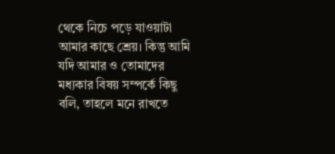থেকে নিচে পড়ে যাওয়াটা আমার কাছে শ্রেয়। কিন্তু আমি যদি আমার ও তোমাদের মধ্যকার বিষয় সম্পর্কে কিছু বলি, তাহলে মনে রাখতে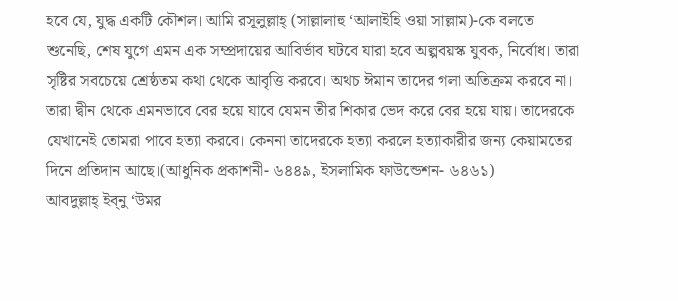হবে যে, যুদ্ধ একটি কৌশল। আমি রসূলুল্লাহ্ (সাল্লালাহু ‘আলাইহি ওয়া সাল্লাম)-কে বলতে শুনেছি, শেষ যুগে এমন এক সম্প্রদায়ের আবির্ভাব ঘটবে যারা হবে অল্পবয়স্ক যুবক, নির্বোধ। তারা সৃষ্টির সবচেয়ে শ্রেষ্ঠতম কথা থেকে আবৃত্তি করবে। অথচ ঈমান তাদের গলা অতিক্রম করবে না। তারা দ্বীন থেকে এমনভাবে বের হয়ে যাবে যেমন তীর শিকার ভেদ করে বের হয়ে যায়। তাদেরকে যেখানেই তোমরা পাবে হত্যা করবে। কেননা তাদেরকে হত্যা করলে হত্যাকারীর জন্য কেয়ামতের দিনে প্রতিদান আছে।(আধুনিক প্রকাশনী- ৬৪৪৯, ইসলামিক ফাউন্ডেশন- ৬৪৬১)
আবদুল্লাহ্ ইব্নু ‘উমর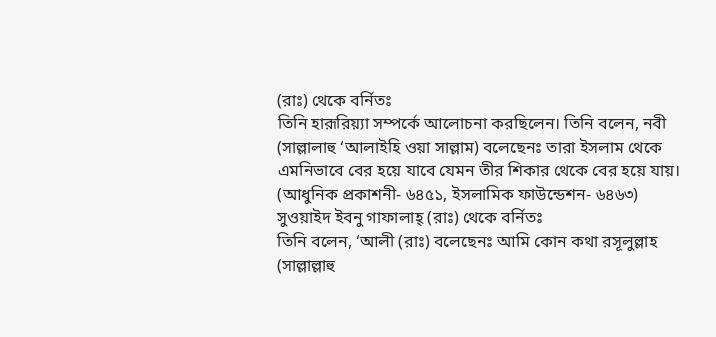(রাঃ) থেকে বর্নিতঃ
তিনি হারূরিয়্যা সম্পর্কে আলোচনা করছিলেন। তিনি বলেন, নবী (সাল্লালাহু ‘আলাইহি ওয়া সাল্লাম) বলেছেনঃ তারা ইসলাম থেকে এমনিভাবে বের হয়ে যাবে যেমন তীর শিকার থেকে বের হয়ে যায়। (আধুনিক প্রকাশনী- ৬৪৫১, ইসলামিক ফাউন্ডেশন- ৬৪৬৩)
সুওয়াইদ ইবনু গাফালাহ্ (রাঃ) থেকে বর্নিতঃ
তিনি বলেন, ‘আলী (রাঃ) বলেছেনঃ আমি কোন কথা রসূলুল্লাহ (সাল্লাল্লাহু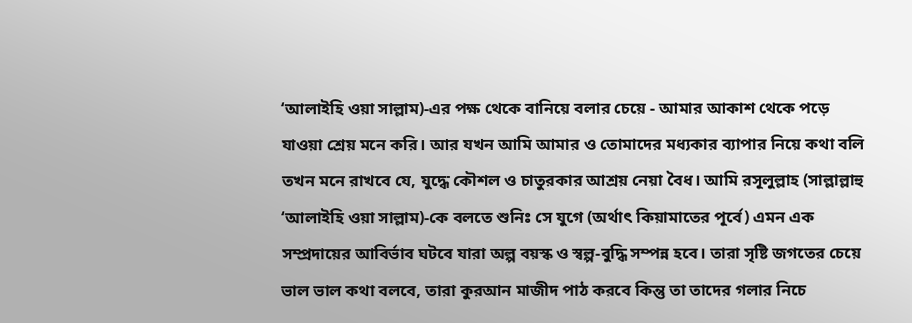‘আলাইহি ওয়া সাল্লাম)-এর পক্ষ থেকে বানিয়ে বলার চেয়ে - আমার আকাশ থেকে পড়ে যাওয়া শ্রেয় মনে করি। আর যখন আমি আমার ও তোমাদের মধ্যকার ব্যাপার নিয়ে কথা বলি তখন মনে রাখবে যে, যুদ্ধে কৌশল ও চাতুরকার আশ্রয় নেয়া বৈধ। আমি রসূলুল্লাহ (সাল্লাল্লাহু ‘আলাইহি ওয়া সাল্লাম)-কে বলতে শুনিঃ সে যুগে (অর্থাৎ কিয়ামাতের পূর্বে) এমন এক সম্প্রদায়ের আবির্ভাব ঘটবে যারা অল্প বয়স্ক ও স্বল্প-বুদ্ধি সম্পন্ন হবে। তারা সৃষ্টি জগতের চেয়ে ভাল ভাল কথা বলবে, তারা কুরআন মাজীদ পাঠ করবে কিন্তু তা তাদের গলার নিচে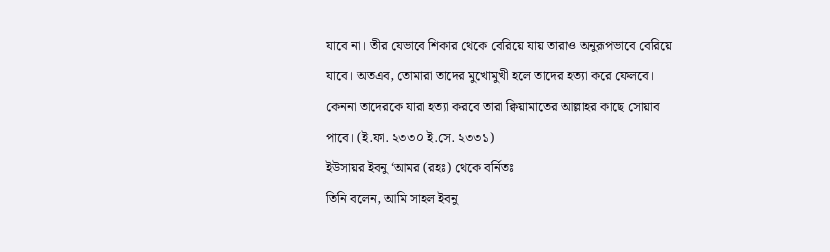যাবে না। তীর যেভাবে শিকার থেকে বেরিয়ে যায় তারাও অনুরূপভাবে বেরিয়ে যাবে। অতএব, তোমারা তাদের মুখোমুখী হলে তাদের হত্যা করে ফেলবে। কেননা তাদেরকে যারা হত্যা করবে তারা ক্বিয়ামাতের আল্লাহর কাছে সোয়াব পাবে। (ই.ফা. ২৩৩০ ই.সে. ২৩৩১)
ইউসায়র ইবনু ‘আমর (রহঃ) থেকে বর্নিতঃ
তিনি বলেন, আমি সাহল ইবনু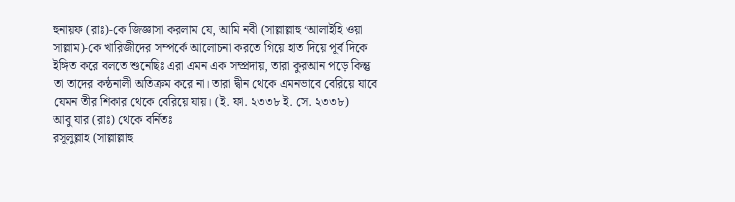হুনায়ফ (রাঃ)-কে জিজ্ঞাসা করলাম যে, আমি নবী (সাল্লাল্লাহু ‘আলাইহি ওয়া সাল্লাম)-কে খারিজীদের সম্পর্কে আলোচনা করতে গিয়ে হাত দিয়ে পূর্ব দিকে ইঙ্গিত করে বলতে শুনেছিঃ এরা এমন এক সম্প্রদায়, তারা কুরআন পড়ে কিন্তু তা তাদের কন্ঠনালী অতিক্রম করে না। তারা দ্বীন থেকে এমনভাবে বেরিয়ে যাবে যেমন তীর শিকার থেকে বেরিয়ে যায়। (ই. ফা. ২৩৩৮ ই. সে. ২৩৩৮)
আবু যার (রাঃ) থেকে বর্নিতঃ
রসূলুল্লাহ (সাল্লাল্লাহু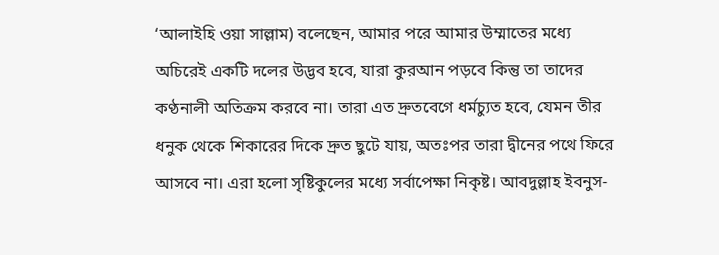‘আলাইহি ওয়া সাল্লাম) বলেছেন, আমার পরে আমার উম্মাতের মধ্যে অচিরেই একটি দলের উদ্ভব হবে, যারা কুরআন পড়বে কিন্তু তা তাদের কণ্ঠনালী অতিক্রম করবে না। তারা এত দ্রুতবেগে ধর্মচ্যুত হবে, যেমন তীর ধনুক থেকে শিকারের দিকে দ্রুত ছুটে যায়, অতঃপর তারা দ্বীনের পথে ফিরে আসবে না। এরা হলো সৃষ্টিকুলের মধ্যে সর্বাপেক্ষা নিকৃষ্ট। আবদুল্লাহ ইবনুস-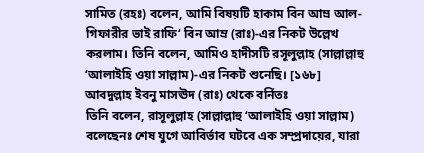সামিত (রহঃ) বলেন, আমি বিষয়টি হাকাম বিন আম্র আল-গিফারীর ভাই রাফি‘ বিন আম্র (রাঃ)-এর নিকট উল্লেখ করলাম। তিনি বলেন, আমিও হাদীসটি রসূলুল্লাহ (সাল্লাল্লাহু ‘আলাইহি ওয়া সাল্লাম)-এর নিকট শুনেছি। [১৬৮]
আবদুল্লাহ ইবনু মাসঊদ (রাঃ) থেকে বর্নিতঃ
তিনি বলেন, রাসূলুল্লাহ (সাল্লাল্লাহু ‘আলাইহি ওয়া সাল্লাম) বলেছেনঃ শেষ যুগে আবির্ভাব ঘটবে এক সম্প্রদায়ের, যারা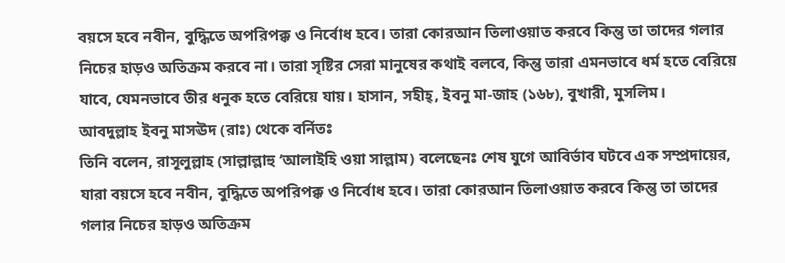বয়সে হবে নবীন, বুদ্ধিতে অপরিপক্ক ও নির্বোধ হবে। তারা কোরআন তিলাওয়াত করবে কিন্তু তা তাদের গলার নিচের হাড়ও অতিক্রম করবে না। তারা সৃষ্টির সেরা মানুষের কথাই বলবে, কিন্তু তারা এমনভাবে ধর্ম হতে বেরিয়ে যাবে, যেমনভাবে তীর ধনুক হতে বেরিয়ে যায়। হাসান, সহীহ্, ইবনু মা-জাহ (১৬৮), বুখারী, মুসলিম।
আবদুল্লাহ ইবনু মাসঊদ (রাঃ) থেকে বর্নিতঃ
তিনি বলেন, রাসূলুল্লাহ (সাল্লাল্লাহু ‘আলাইহি ওয়া সাল্লাম) বলেছেনঃ শেষ যুগে আবির্ভাব ঘটবে এক সম্প্রদায়ের, যারা বয়সে হবে নবীন, বুদ্ধিতে অপরিপক্ক ও নির্বোধ হবে। তারা কোরআন তিলাওয়াত করবে কিন্তু তা তাদের গলার নিচের হাড়ও অতিক্রম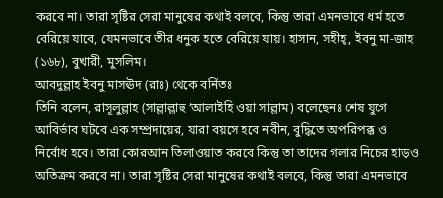করবে না। তারা সৃষ্টির সেরা মানুষের কথাই বলবে, কিন্তু তারা এমনভাবে ধর্ম হতে বেরিয়ে যাবে, যেমনভাবে তীর ধনুক হতে বেরিয়ে যায়। হাসান, সহীহ্, ইবনু মা-জাহ (১৬৮), বুখারী, মুসলিম।
আবদুল্লাহ ইবনু মাসঊদ (রাঃ) থেকে বর্নিতঃ
তিনি বলেন, রাসূলুল্লাহ (সাল্লাল্লাহু ‘আলাইহি ওয়া সাল্লাম) বলেছেনঃ শেষ যুগে আবির্ভাব ঘটবে এক সম্প্রদায়ের, যারা বয়সে হবে নবীন, বুদ্ধিতে অপরিপক্ক ও নির্বোধ হবে। তারা কোরআন তিলাওয়াত করবে কিন্তু তা তাদের গলার নিচের হাড়ও অতিক্রম করবে না। তারা সৃষ্টির সেরা মানুষের কথাই বলবে, কিন্তু তারা এমনভাবে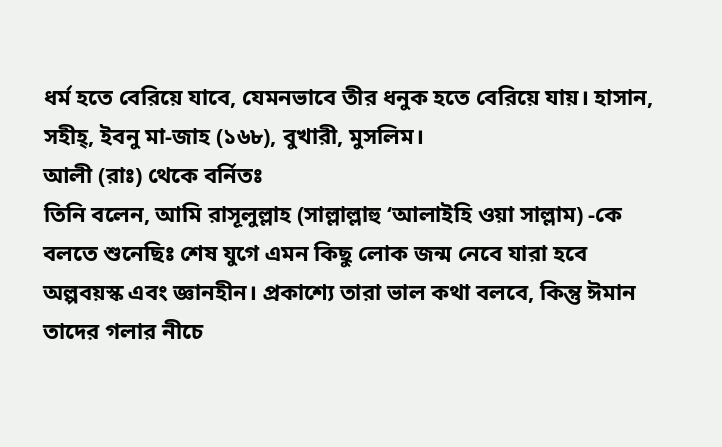ধর্ম হতে বেরিয়ে যাবে, যেমনভাবে তীর ধনুক হতে বেরিয়ে যায়। হাসান, সহীহ্, ইবনু মা-জাহ (১৬৮), বুখারী, মুসলিম।
আলী (রাঃ) থেকে বর্নিতঃ
তিনি বলেন, আমি রাসূলুল্লাহ (সাল্লাল্লাহু ‘আলাইহি ওয়া সাল্লাম) -কে বলতে শুনেছিঃ শেষ যুগে এমন কিছু লোক জন্ম নেবে যারা হবে অল্পবয়স্ক এবং জ্ঞানহীন। প্রকাশ্যে তারা ভাল কথা বলবে, কিন্তু ঈমান তাদের গলার নীচে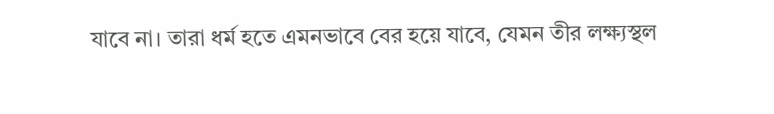যাবে না। তারা ধর্ম হতে এমনভাবে বের হয়ে যাবে, যেমন তীর লক্ষ্যস্থল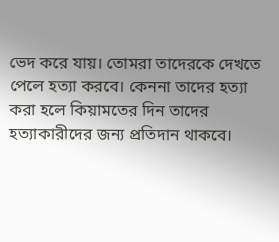ভেদ করে যায়। তোমরা তাদেরকে দেখতে পেলে হত্যা করবে। কেননা তাদের হত্যা করা হলে কিয়ামতের দিন তাদের হত্যাকারীদের জন্য প্রতিদান থাকবে।